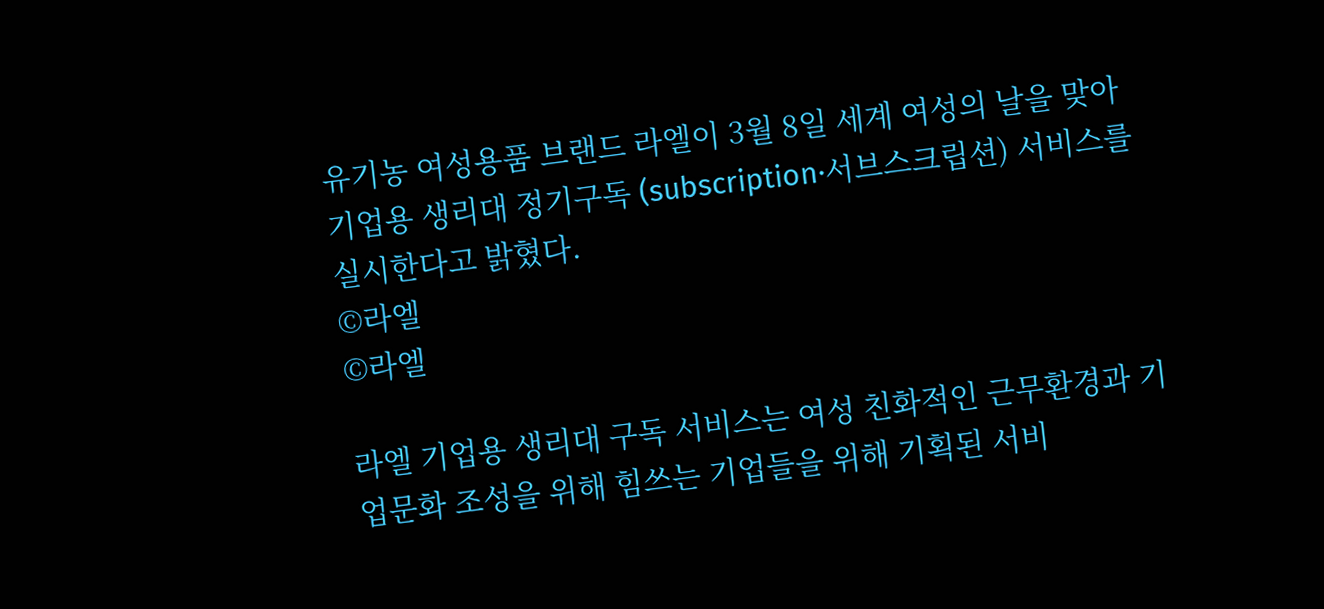유기농 여성용품 브랜드 라엘이 3월 8일 세계 여성의 날을 맞아 기업용 생리대 정기구독 (subscription·서브스크립션) 서비스를 실시한다고 밝혔다.
©라엘
©라엘

라엘 기업용 생리대 구독 서비스는 여성 친화적인 근무환경과 기업문화 조성을 위해 힘쓰는 기업들을 위해 기획된 서비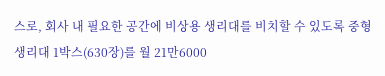스로, 회사 내 필요한 공간에 비상용 생리대를 비치할 수 있도록 중형 생리대 1박스(630장)를 월 21만6000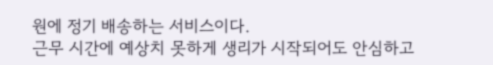원에 정기 배송하는 서비스이다.
근무 시간에 예상치 못하게 생리가 시작되어도 안심하고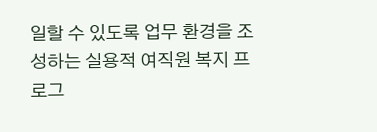일할 수 있도록 업무 환경을 조성하는 실용적 여직원 복지 프로그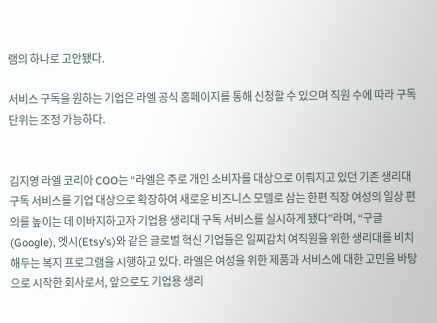램의 하나로 고안됐다.

서비스 구독을 원하는 기업은 라엘 공식 홈페이지를 통해 신청할 수 있으며 직원 수에 따라 구독 단위는 조정 가능하다.


김지영 라엘 코리아 COO는 “라엘은 주로 개인 소비자를 대상으로 이뤄지고 있던 기존 생리대 구독 서비스를 기업 대상으로 확장하여 새로운 비즈니스 모델로 삼는 한편 직장 여성의 일상 편의를 높이는 데 이바지하고자 기업용 생리대 구독 서비스를 실시하게 됐다”라며, “구글(Google), 엣시(Etsy’s)와 같은 글로벌 혁신 기업들은 일찌감치 여직원을 위한 생리대를 비치해두는 복지 프로그램을 시행하고 있다. 라엘은 여성을 위한 제품과 서비스에 대한 고민을 바탕으로 시작한 회사로서, 앞으로도 기업용 생리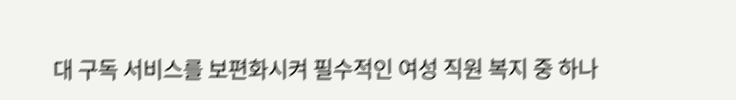대 구독 서비스를 보편화시켜 필수적인 여성 직원 복지 중 하나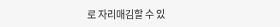로 자리매김할 수 있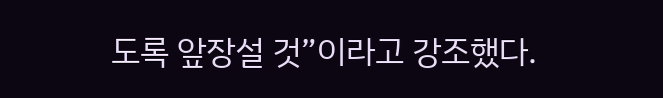도록 앞장설 것”이라고 강조했다.